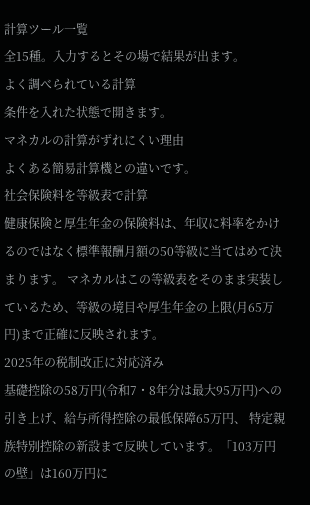計算ツール一覧
全15種。入力するとその場で結果が出ます。
よく調べられている計算
条件を入れた状態で開きます。
マネカルの計算がずれにくい理由
よくある簡易計算機との違いです。
社会保険料を等級表で計算
健康保険と厚生年金の保険料は、年収に料率をかけるのではなく標準報酬月額の50等級に当てはめて決まります。 マネカルはこの等級表をそのまま実装しているため、等級の境目や厚生年金の上限(月65万円)まで正確に反映されます。
2025年の税制改正に対応済み
基礎控除の58万円(令和7・8年分は最大95万円)への引き上げ、給与所得控除の最低保障65万円、 特定親族特別控除の新設まで反映しています。「103万円の壁」は160万円に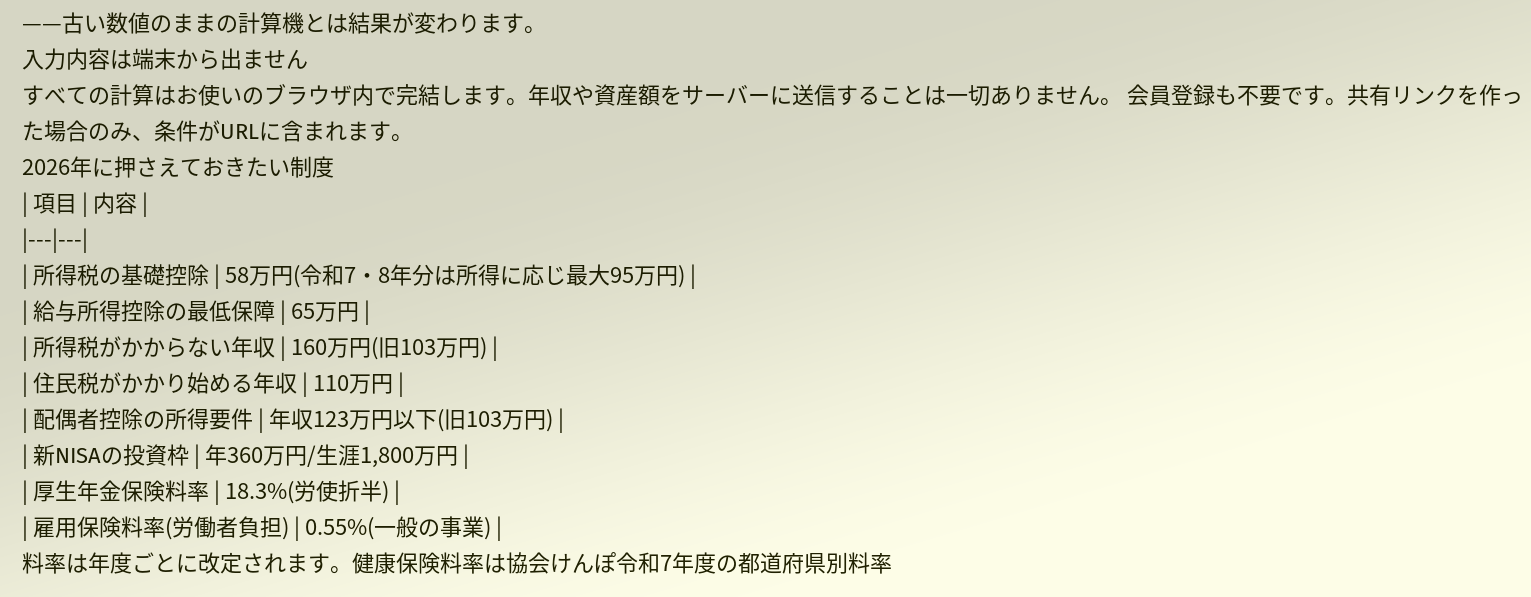——古い数値のままの計算機とは結果が変わります。
入力内容は端末から出ません
すべての計算はお使いのブラウザ内で完結します。年収や資産額をサーバーに送信することは一切ありません。 会員登録も不要です。共有リンクを作った場合のみ、条件がURLに含まれます。
2026年に押さえておきたい制度
| 項目 | 内容 |
|---|---|
| 所得税の基礎控除 | 58万円(令和7・8年分は所得に応じ最大95万円) |
| 給与所得控除の最低保障 | 65万円 |
| 所得税がかからない年収 | 160万円(旧103万円) |
| 住民税がかかり始める年収 | 110万円 |
| 配偶者控除の所得要件 | 年収123万円以下(旧103万円) |
| 新NISAの投資枠 | 年360万円/生涯1,800万円 |
| 厚生年金保険料率 | 18.3%(労使折半) |
| 雇用保険料率(労働者負担) | 0.55%(一般の事業) |
料率は年度ごとに改定されます。健康保険料率は協会けんぽ令和7年度の都道府県別料率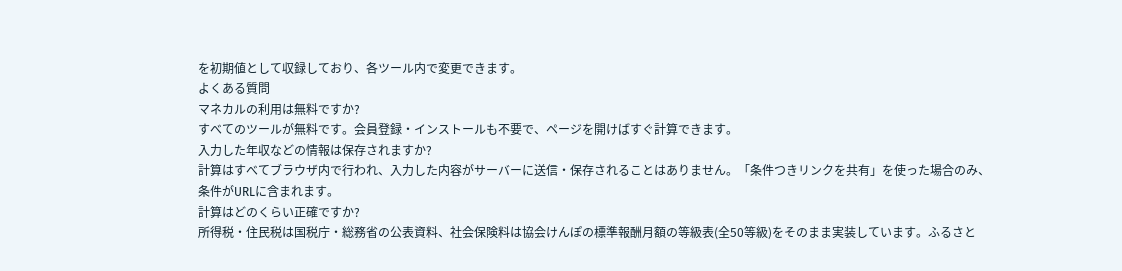を初期値として収録しており、各ツール内で変更できます。
よくある質問
マネカルの利用は無料ですか?
すべてのツールが無料です。会員登録・インストールも不要で、ページを開けばすぐ計算できます。
入力した年収などの情報は保存されますか?
計算はすべてブラウザ内で行われ、入力した内容がサーバーに送信・保存されることはありません。「条件つきリンクを共有」を使った場合のみ、条件がURLに含まれます。
計算はどのくらい正確ですか?
所得税・住民税は国税庁・総務省の公表資料、社会保険料は協会けんぽの標準報酬月額の等級表(全50等級)をそのまま実装しています。ふるさと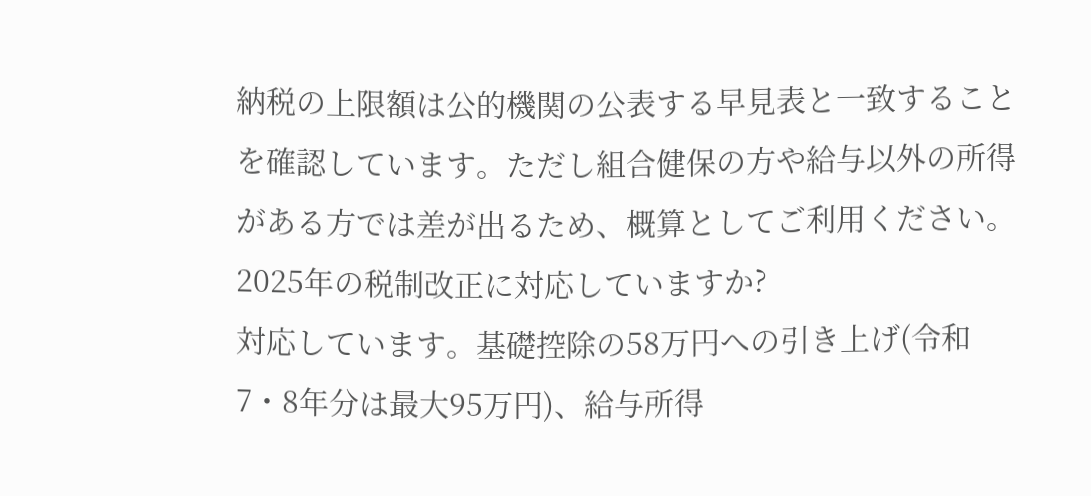納税の上限額は公的機関の公表する早見表と一致することを確認しています。ただし組合健保の方や給与以外の所得がある方では差が出るため、概算としてご利用ください。
2025年の税制改正に対応していますか?
対応しています。基礎控除の58万円への引き上げ(令和7・8年分は最大95万円)、給与所得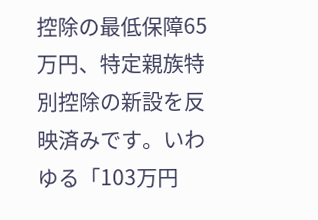控除の最低保障65万円、特定親族特別控除の新設を反映済みです。いわゆる「103万円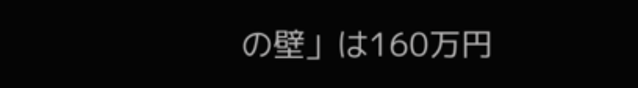の壁」は160万円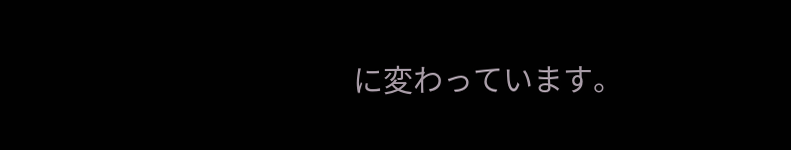に変わっています。